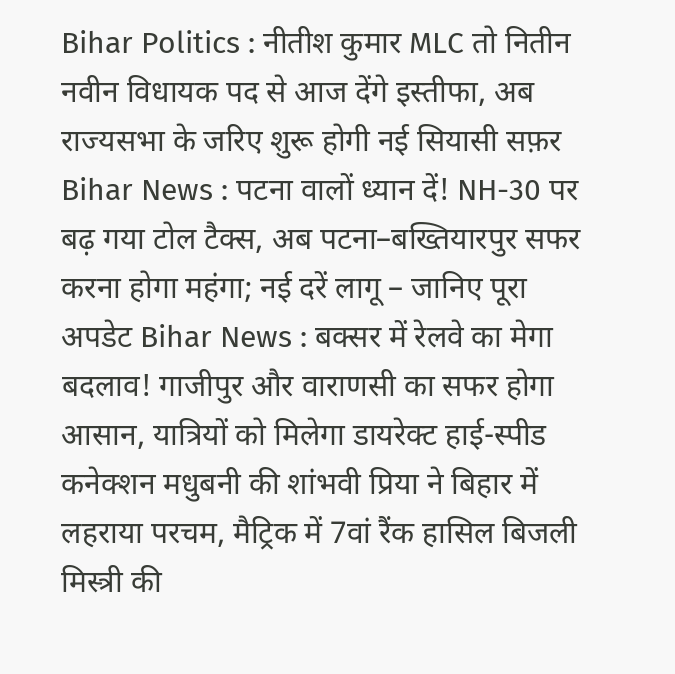Bihar Politics : नीतीश कुमार MLC तो नितीन नवीन विधायक पद से आज देंगे इस्तीफा, अब राज्यसभा के जरिए शुरू होगी नई सियासी सफ़र Bihar News : पटना वालों ध्यान दें! NH-30 पर बढ़ गया टोल टैक्स, अब पटना–बख्तियारपुर सफर करना होगा महंगा; नई दरें लागू – जानिए पूरा अपडेट Bihar News : बक्सर में रेलवे का मेगा बदलाव! गाजीपुर और वाराणसी का सफर होगा आसान, यात्रियों को मिलेगा डायरेक्ट हाई-स्पीड कनेक्शन मधुबनी की शांभवी प्रिया ने बिहार में लहराया परचम, मैट्रिक में 7वां रैंक हासिल बिजली मिस्त्री की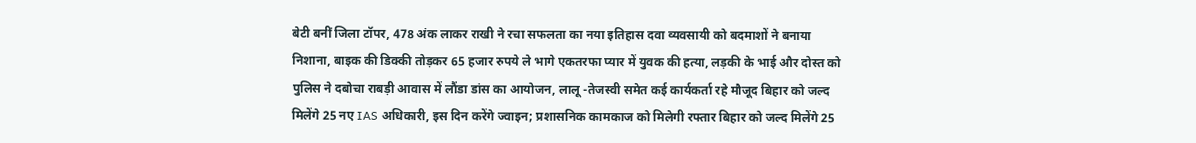बेटी बनीं जिला टॉपर, 478 अंक लाकर राखी ने रचा सफलता का नया इतिहास दवा व्यवसायी को बदमाशों ने बनाया निशाना, बाइक की डिक्की तोड़कर 65 हजार रुपये ले भागे एकतरफा प्यार में युवक की हत्या, लड़की के भाई और दोस्त को पुलिस ने दबोचा राबड़ी आवास में लौंडा डांस का आयोजन, लालू -तेजस्वी समेत कई कार्यकर्ता रहे मौजूद बिहार को जल्द मिलेंगे 25 नए IAS अधिकारी, इस दिन करेंगे ज्वाइन; प्रशासनिक कामकाज को मिलेगी रफ्तार बिहार को जल्द मिलेंगे 25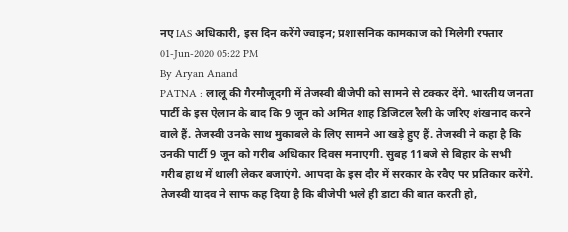नए IAS अधिकारी, इस दिन करेंगे ज्वाइन; प्रशासनिक कामकाज को मिलेगी रफ्तार
01-Jun-2020 05:22 PM
By Aryan Anand
PATNA : लालू की गैरमौजूदगी में तेजस्वी बीजेपी को सामने से टक्कर देंगे. भारतीय जनता पार्टी के इस ऐलान के बाद कि 9 जून को अमित शाह डिजिटल रैली के जरिए शंखनाद करने वाले हैं. तेजस्वी उनके साथ मुकाबले के लिए सामने आ खड़े हुए हैं. तेजस्वी ने कहा है कि उनकी पार्टी 9 जून को गरीब अधिकार दिवस मनाएगी. सुबह 11बजे से बिहार के सभी गरीब हाथ में थाली लेकर बजाएंगे. आपदा के इस दौर में सरकार के रवैए पर प्रतिकार करेंगे.
तेजस्वी यादव ने साफ कह दिया है कि बीजेपी भले ही डाटा की बात करती हो,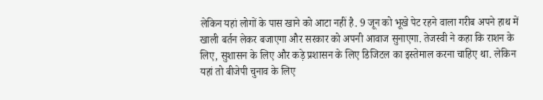लेकिन यहां लोगों के पास खाने को आटा नहीं है. 9 जून को भूखे पेट रहने वाला गरीब अपने हाथ में खाली बर्तन लेकर बजाएगा और सरकार को अपनी आवाज सुनाएगा. तेजस्वी ने कहा कि राशन के लिए, सुशासन के लिए और कड़े प्रशासन के लिए डिजिटल का इस्तेमाल करना चाहिए था. लेकिन यहां तो बीजेपी चुनाव के लिए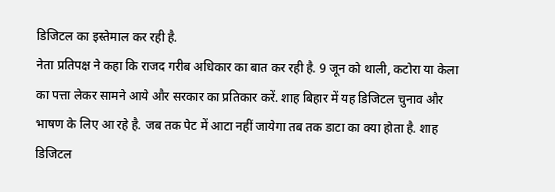डिजिटल का इस्तेमाल कर रही है.
नेता प्रतिपक्ष ने कहा कि राजद गरीब अधिकार का बात कर रही है. 9 जून को थाली, कटोरा या केला का पत्ता लेकर सामने आये और सरकार का प्रतिकार करें. शाह बिहार में यह डिजिटल चुनाव और भाषण के लिए आ रहे है. जब तक पेट में आटा नहीं जायेगा तब तक डाटा का क्या होता है. शाह डिजिटल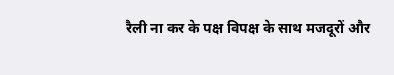रैली ना कर के पक्ष विपक्ष के साथ मजदूरों और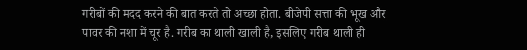गरीबों की मदद करने की बात करते तो अच्छा होता. बीजेपी सत्ता की भूख और पावर की नशा में चूर है. गरीब का थाली खाली है, इसलिए गरीब थाली ही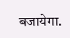बजायेगा.